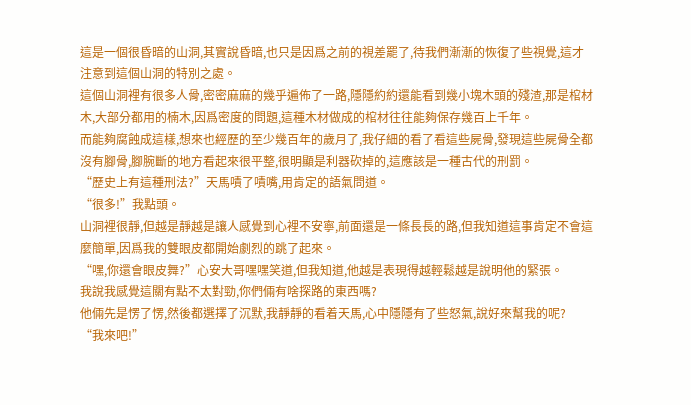這是一個很昏暗的山洞,其實說昏暗,也只是因爲之前的視差罷了,待我們漸漸的恢復了些視覺,這才注意到這個山洞的特別之處。
這個山洞裡有很多人骨,密密麻麻的幾乎遍佈了一路,隱隱約約還能看到幾小塊木頭的殘渣,那是棺材木,大部分都用的楠木,因爲密度的問題,這種木材做成的棺材往往能夠保存幾百上千年。
而能夠腐蝕成這樣,想來也經歷的至少幾百年的歲月了,我仔細的看了看這些屍骨,發現這些屍骨全都沒有腳骨,腳腕斷的地方看起來很平整,很明顯是利器砍掉的,這應該是一種古代的刑罰。
“歷史上有這種刑法?”天馬嘖了嘖嘴,用肯定的語氣問道。
“很多!”我點頭。
山洞裡很靜,但越是靜越是讓人感覺到心裡不安寧,前面還是一條長長的路,但我知道這事肯定不會這麼簡單,因爲我的雙眼皮都開始劇烈的跳了起來。
“嘿,你還會眼皮舞?”心安大哥嘿嘿笑道,但我知道,他越是表現得越輕鬆越是說明他的緊張。
我說我感覺這關有點不太對勁,你們倆有啥探路的東西嗎?
他倆先是愣了愣,然後都選擇了沉默,我靜靜的看着天馬,心中隱隱有了些怒氣,說好來幫我的呢?
“我來吧!”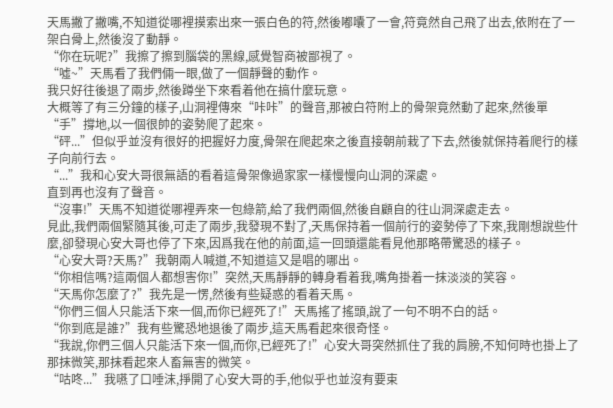天馬撇了撇嘴,不知道從哪裡摸索出來一張白色的符,然後嘟囔了一會,符竟然自己飛了出去,依附在了一架白骨上,然後沒了動靜。
“你在玩呢?”我擦了擦到腦袋的黑線,感覺智商被鄙視了。
“噓~”天馬看了我們倆一眼,做了一個靜聲的動作。
我只好往後退了兩步,然後蹲坐下來看着他在搞什麼玩意。
大概等了有三分鐘的樣子,山洞裡傳來“咔咔”的聲音,那被白符附上的骨架竟然動了起來,然後單“手”撐地,以一個很帥的姿勢爬了起來。
“砰...”但似乎並沒有很好的把握好力度,骨架在爬起來之後直接朝前栽了下去,然後就保持着爬行的樣子向前行去。
“...”我和心安大哥很無語的看着這骨架像過家家一樣慢慢向山洞的深處。
直到再也沒有了聲音。
“沒事!”天馬不知道從哪裡弄來一包綠箭,給了我們兩個,然後自顧自的往山洞深處走去。
見此,我們兩個緊隨其後,可走了兩步,我發現不對了,天馬保持着一個前行的姿勢停了下來,我剛想說些什麼,卻發現心安大哥也停了下來,因爲我在他的前面,這一回頭還能看見他那略帶驚恐的樣子。
“心安大哥?天馬?”我朝兩人喊道,不知道這又是唱的哪出。
“你相信嗎?這兩個人都想害你!”突然,天馬靜靜的轉身看着我,嘴角掛着一抹淡淡的笑容。
“天馬你怎麼了?”我先是一愣,然後有些疑惑的看着天馬。
“你們三個人只能活下來一個,而你已經死了!”天馬搖了搖頭,說了一句不明不白的話。
“你到底是誰?”我有些驚恐地退後了兩步,這天馬看起來很奇怪。
“我說,你們三個人只能活下來一個,而你,已經死了!”心安大哥突然抓住了我的肩膀,不知何時也掛上了那抹微笑,那抹看起來人畜無害的微笑。
“咕咚...”我嚥了口唾沫,掙開了心安大哥的手,他似乎也並沒有要束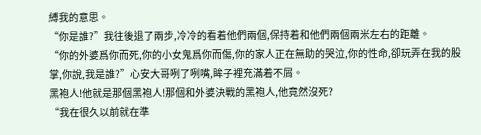縛我的意思。
“你是誰?”我往後退了兩步,冷冷的看着他們兩個,保持着和他們兩個兩米左右的距離。
“你的外婆爲你而死,你的小女鬼爲你而傷,你的家人正在無助的哭泣,你的性命,卻玩弄在我的股掌,你說,我是誰?”心安大哥咧了咧嘴,眸子裡充滿着不屑。
黑袍人!他就是那個黑袍人!那個和外婆決戰的黑袍人,他竟然沒死?
“我在很久以前就在準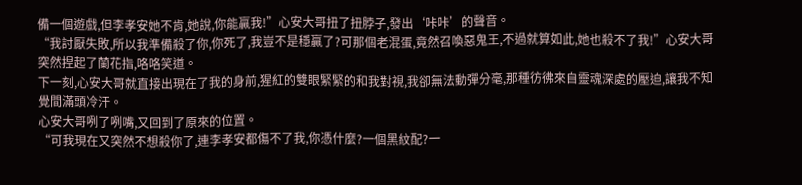備一個遊戲,但李孝安她不肯,她說,你能贏我!”心安大哥扭了扭脖子,發出‘咔咔’的聲音。
“我討厭失敗,所以我準備殺了你,你死了,我豈不是穩贏了?可那個老混蛋,竟然召喚惡鬼王,不過就算如此,她也殺不了我!”心安大哥突然捏起了蘭花指,咯咯笑道。
下一刻,心安大哥就直接出現在了我的身前,猩紅的雙眼緊緊的和我對視,我卻無法動彈分毫,那種彷彿來自靈魂深處的壓迫,讓我不知覺間滿頭冷汗。
心安大哥咧了咧嘴,又回到了原來的位置。
“可我現在又突然不想殺你了,連李孝安都傷不了我,你憑什麼?一個黑紋配?一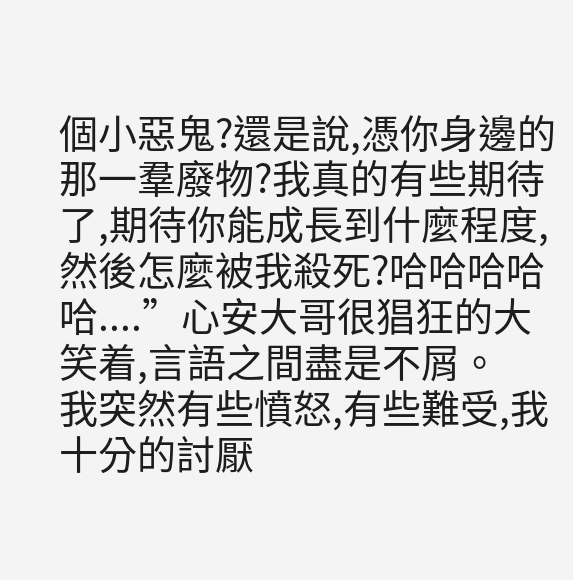個小惡鬼?還是說,憑你身邊的那一羣廢物?我真的有些期待了,期待你能成長到什麼程度,然後怎麼被我殺死?哈哈哈哈哈....”心安大哥很猖狂的大笑着,言語之間盡是不屑。
我突然有些憤怒,有些難受,我十分的討厭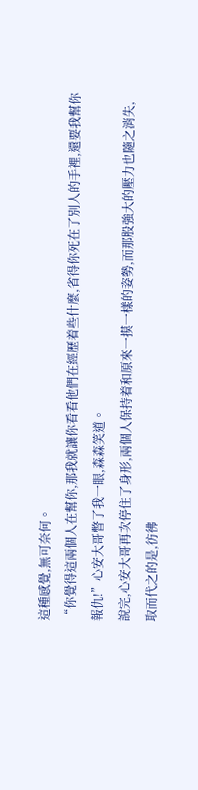這種感覺,無可奈何。
“你覺得這兩個人在幫你,那我就讓你看看他們在經歷着些什麼,省得你死在了別人的手裡,還要我幫你報仇!”心安大哥瞥了我一眼,森森笑道。
說完,心安大哥再次停住了身形,兩個人保持着和原來一摸一樣的姿勢,而那股強大的壓力也隨之消失,取而代之的是,彷彿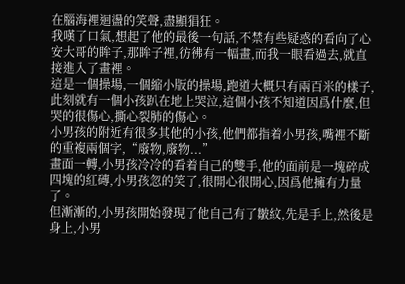在腦海裡迴盪的笑聲,盡顯猖狂。
我嘆了口氣,想起了他的最後一句話,不禁有些疑惑的看向了心安大哥的眸子,那眸子裡,彷彿有一幅畫,而我一眼看過去,就直接進入了畫裡。
這是一個操場,一個縮小版的操場,跑道大概只有兩百米的樣子,此刻就有一個小孩趴在地上哭泣,這個小孩不知道因爲什麼,但哭的很傷心,撕心裂肺的傷心。
小男孩的附近有很多其他的小孩,他們都指着小男孩,嘴裡不斷的重複兩個字,“廢物,廢物...”
畫面一轉,小男孩冷冷的看着自己的雙手,他的面前是一塊碎成四塊的紅磚,小男孩忽的笑了,很開心很開心,因爲他擁有力量了。
但漸漸的,小男孩開始發現了他自己有了皺紋,先是手上,然後是身上,小男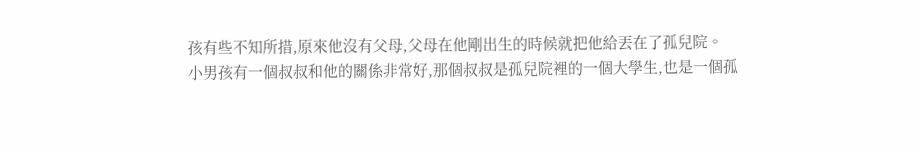孩有些不知所措,原來他沒有父母,父母在他剛出生的時候就把他給丟在了孤兒院。
小男孩有一個叔叔和他的關係非常好,那個叔叔是孤兒院裡的一個大學生,也是一個孤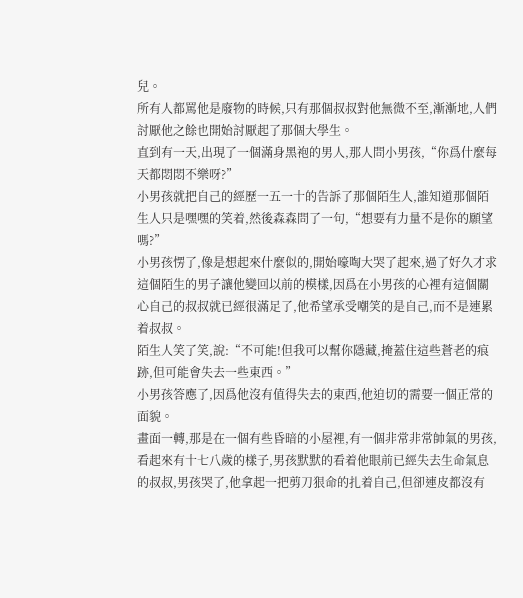兒。
所有人都罵他是廢物的時候,只有那個叔叔對他無微不至,漸漸地,人們討厭他之餘也開始討厭起了那個大學生。
直到有一天,出現了一個滿身黑袍的男人,那人問小男孩,“你爲什麼每天都悶悶不樂呀?”
小男孩就把自己的經歷一五一十的告訴了那個陌生人,誰知道那個陌生人只是嘿嘿的笑着,然後森森問了一句,“想要有力量不是你的願望嗎?”
小男孩愣了,像是想起來什麼似的,開始嚎啕大哭了起來,過了好久才求這個陌生的男子讓他變回以前的模樣,因爲在小男孩的心裡有這個關心自己的叔叔就已經很滿足了,他希望承受嘲笑的是自己,而不是連累着叔叔。
陌生人笑了笑,說:“不可能!但我可以幫你隱藏,掩蓋住這些蒼老的痕跡,但可能會失去一些東西。”
小男孩答應了,因爲他沒有值得失去的東西,他迫切的需要一個正常的面貌。
畫面一轉,那是在一個有些昏暗的小屋裡,有一個非常非常帥氣的男孩,看起來有十七八歲的樣子,男孩默默的看着他眼前已經失去生命氣息的叔叔,男孩哭了,他拿起一把剪刀狠命的扎着自己,但卻連皮都沒有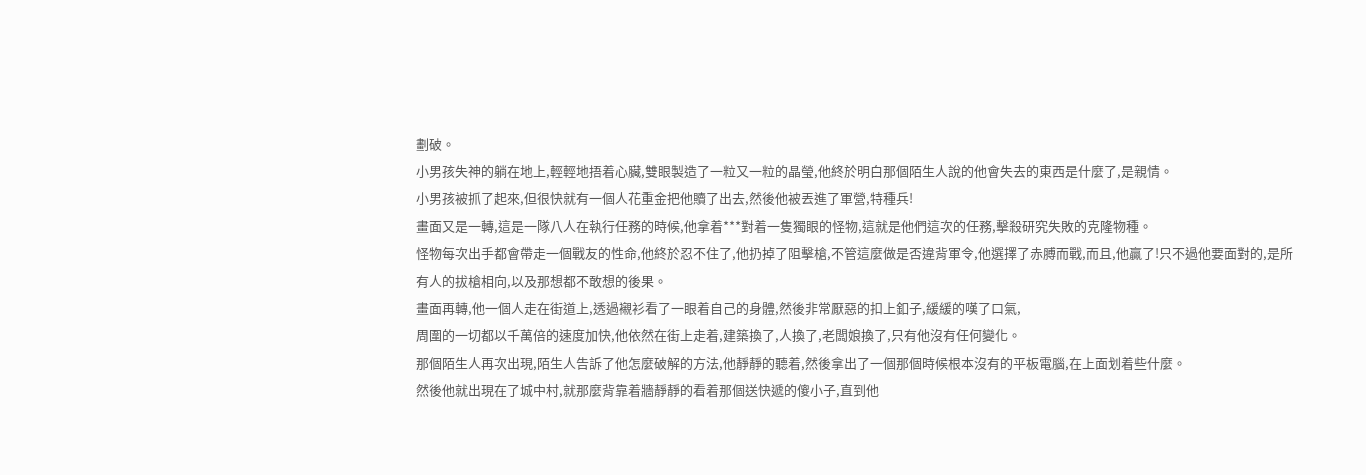劃破。
小男孩失神的躺在地上,輕輕地捂着心臟,雙眼製造了一粒又一粒的晶瑩,他終於明白那個陌生人說的他會失去的東西是什麼了,是親情。
小男孩被抓了起來,但很快就有一個人花重金把他贖了出去,然後他被丟進了軍營,特種兵!
畫面又是一轉,這是一隊八人在執行任務的時候,他拿着***對着一隻獨眼的怪物,這就是他們這次的任務,擊殺研究失敗的克隆物種。
怪物每次出手都會帶走一個戰友的性命,他終於忍不住了,他扔掉了阻擊槍,不管這麼做是否違背軍令,他選擇了赤膊而戰,而且,他贏了!只不過他要面對的,是所有人的拔槍相向,以及那想都不敢想的後果。
畫面再轉,他一個人走在街道上,透過襯衫看了一眼着自己的身體,然後非常厭惡的扣上釦子,緩緩的嘆了口氣,
周圍的一切都以千萬倍的速度加快,他依然在街上走着,建築換了,人換了,老闆娘換了,只有他沒有任何變化。
那個陌生人再次出現,陌生人告訴了他怎麼破解的方法,他靜靜的聽着,然後拿出了一個那個時候根本沒有的平板電腦,在上面划着些什麼。
然後他就出現在了城中村,就那麼背靠着牆靜靜的看着那個送快遞的傻小子,直到他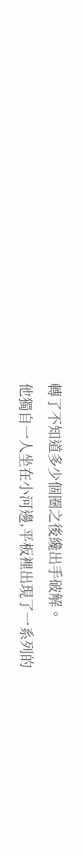轉了不知道多少個圈之後纔出手破解。
他獨自一人坐在小河邊,平板裡出現了一系列的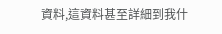資料,這資料甚至詳細到我什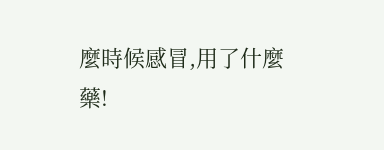麼時候感冒,用了什麼藥!